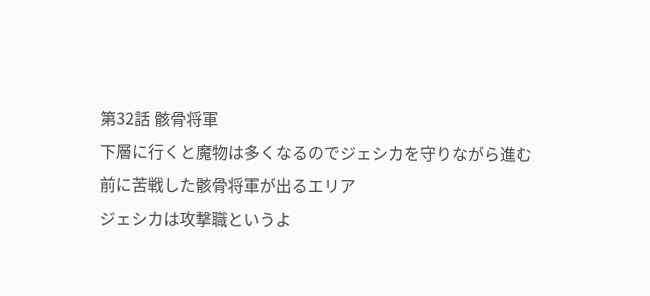第32話 骸骨将軍
下層に行くと魔物は多くなるのでジェシカを守りながら進む
前に苦戦した骸骨将軍が出るエリア
ジェシカは攻撃職というよ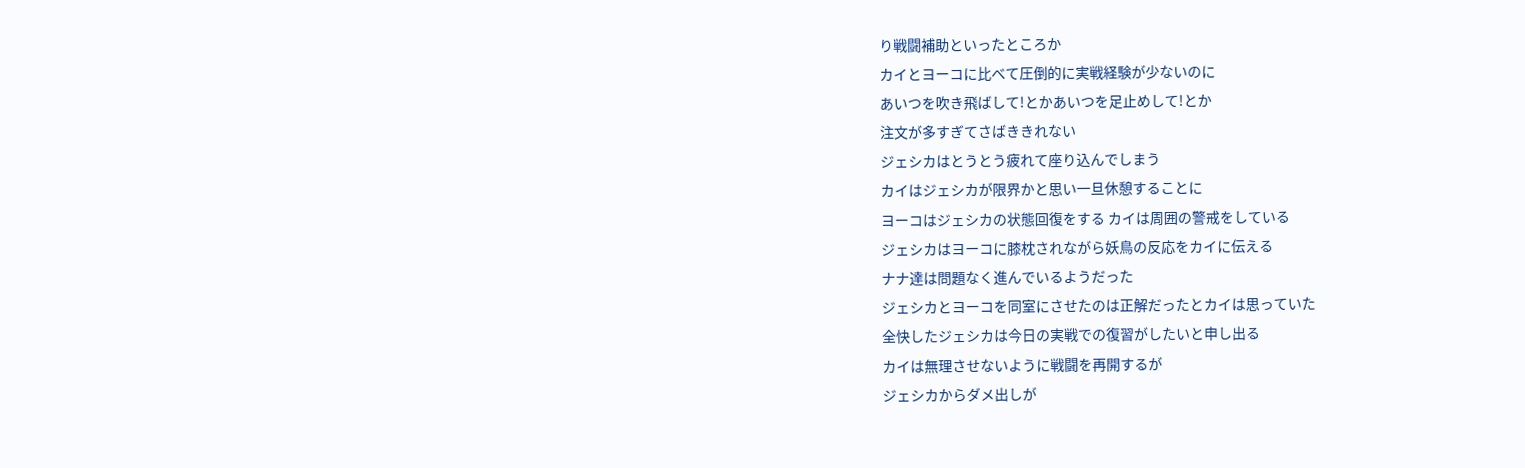り戦闘補助といったところか
カイとヨーコに比べて圧倒的に実戦経験が少ないのに
あいつを吹き飛ばして!とかあいつを足止めして!とか
注文が多すぎてさばききれない
ジェシカはとうとう疲れて座り込んでしまう
カイはジェシカが限界かと思い一旦休憩することに
ヨーコはジェシカの状態回復をする カイは周囲の警戒をしている
ジェシカはヨーコに膝枕されながら妖鳥の反応をカイに伝える
ナナ達は問題なく進んでいるようだった
ジェシカとヨーコを同室にさせたのは正解だったとカイは思っていた
全快したジェシカは今日の実戦での復習がしたいと申し出る
カイは無理させないように戦闘を再開するが
ジェシカからダメ出しが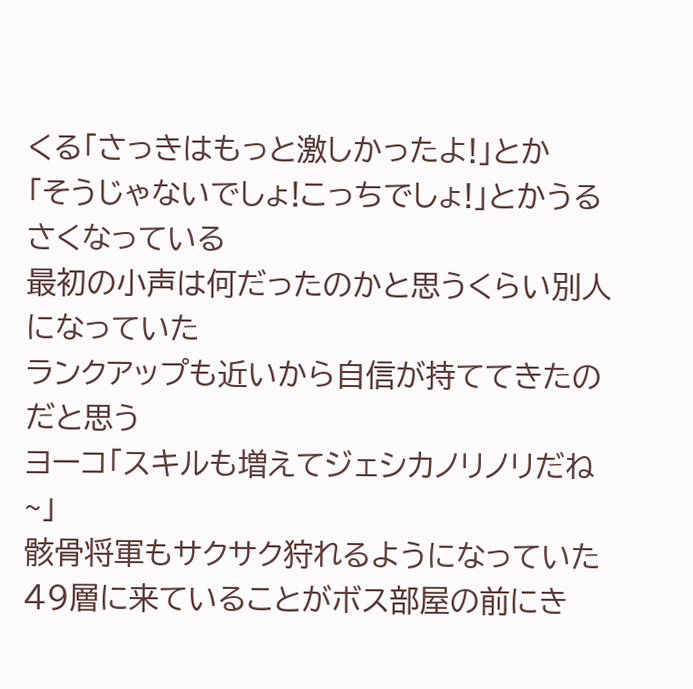くる「さっきはもっと激しかったよ!」とか
「そうじゃないでしょ!こっちでしょ!」とかうるさくなっている
最初の小声は何だったのかと思うくらい別人になっていた
ランクアップも近いから自信が持ててきたのだと思う
ヨーコ「スキルも増えてジェシカノリノリだね~」
骸骨将軍もサクサク狩れるようになっていた
49層に来ていることがボス部屋の前にき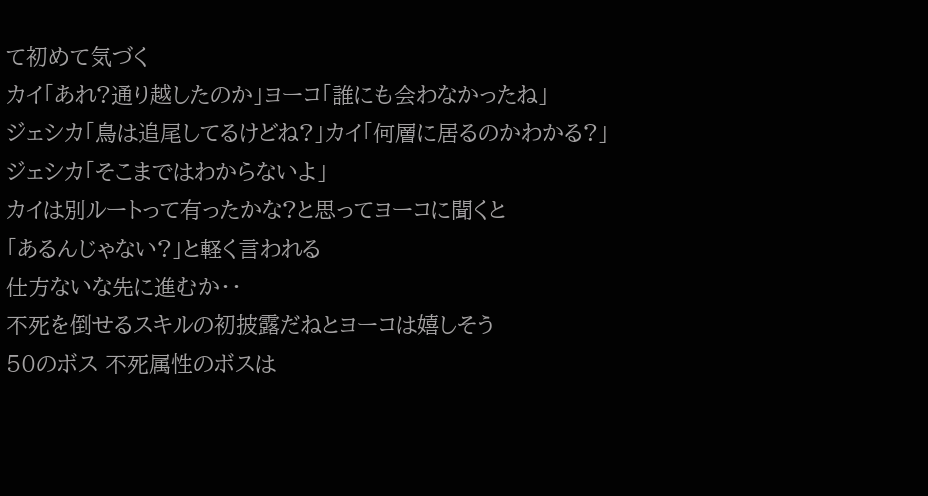て初めて気づく
カイ「あれ?通り越したのか」ヨーコ「誰にも会わなかったね」
ジェシカ「鳥は追尾してるけどね?」カイ「何層に居るのかわかる?」
ジェシカ「そこまではわからないよ」
カイは別ルートって有ったかな?と思ってヨーコに聞くと
「あるんじゃない?」と軽く言われる
仕方ないな先に進むか・・
不死を倒せるスキルの初披露だねとヨーコは嬉しそう
50のボス 不死属性のボスは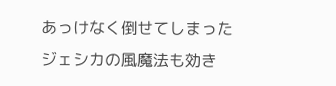あっけなく倒せてしまった
ジェシカの風魔法も効き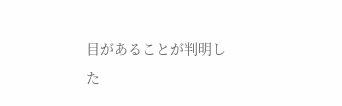目があることが判明した